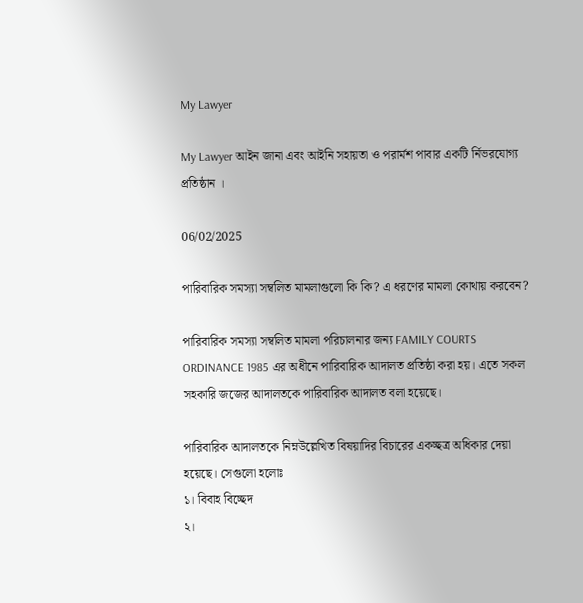My Lawyer

My Lawyer আইন জানা এবং আইনি সহায়তা ও পরার্মশ পাবার একটি র্নিভরযোগ্য প্রতিষ্ঠান ।

06/02/2025

পারিবারিক সমস্যা সম্বলিত মামলাগুলো কি কি? এ ধরণের মামলা কোথায় করবেন?

পারিবারিক সমস্যা সম্বলিত মামলা পরিচালনার জন্য FAMILY COURTS ORDINANCE 1985 এর অধীনে পারিবারিক আদালত প্রতিষ্ঠা করা হয়। এতে সকল সহকারি জজের আদালতকে পারিবারিক আদালত বলা হয়েছে।

পারিবারিক আদালতকে নিম্নউল্লেখিত বিষয়াদির বিচারের একচ্ছত্র অধিকার দেয়া হয়েছে। সেগুলো হলোঃ
১। বিবাহ বিচ্ছেদ
২।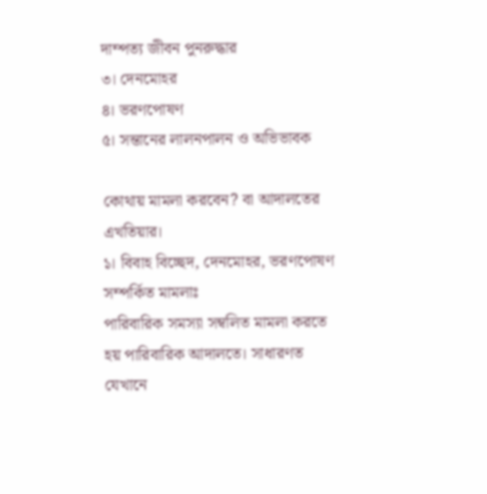দাম্পত্য জীবন পুনরুদ্ধার
৩। দেনমোহর
৪। ভরণপোষণ
৫। সন্তানের লালনপালন ও অভিভাবক

কোথায় মামলা করবেন? বা আদালতের এখতিয়ার।
১। বিবাহ বিচ্ছেদ, দেনমোহর, ভরণপোষণ সম্পর্কিত মামলাঃ
পারিবারিক সমস্যা সম্বলিত মামলা করতে হয় পারিবারিক আদালতে। সাধারণত যেখানে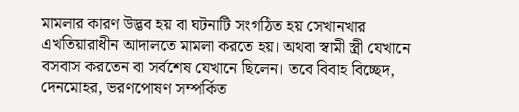মামলার কারণ উদ্ভব হয় বা ঘটনাটি সংগঠিত হয় সেখানখার এখতিয়ারাধীন আদালতে মামলা করতে হয়। অথবা স্বামী স্ত্রী যেখানে বসবাস করতেন বা সর্বশেষ যেখানে ছিলেন। তবে বিবাহ বিচ্ছেদ, দেনমোহর, ভরণপোষণ সম্পর্কিত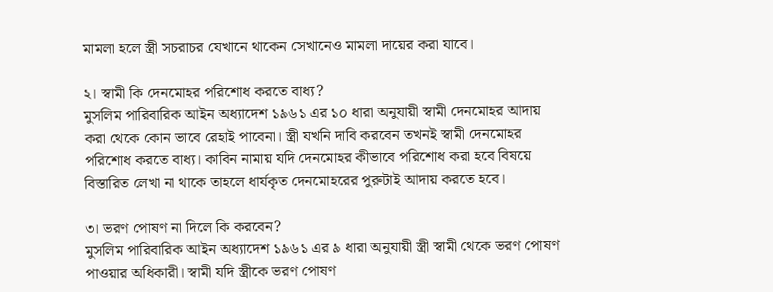মামলা হলে স্ত্রী সচরাচর যেখানে থাকেন সেখানেও মামলা দায়ের করা যাবে।

২। স্বামী কি দেনমোহর পরিশোধ করতে বাধ্য?
মুসলিম পারিবারিক আইন অধ্যাদেশ ১৯৬১ এর ১০ ধারা অনুযায়ী স্বামী দেনমোহর আদায় করা থেকে কোন ভাবে রেহাই পাবেনা। স্ত্রী যখনি দাবি করবেন তখনই স্বামী দেনমোহর পরিশোধ করতে বাধ্য। কাবিন নামায় যদি দেনমোহর কীভাবে পরিশোধ করা হবে বিষয়ে বিস্তারিত লেখা না থাকে তাহলে ধার্যকৃত দেনমোহরের পুরুটাই আদায় করতে হবে।

৩। ভরণ পোষণ না দিলে কি করবেন?
মুসলিম পারিবারিক আইন অধ্যাদেশ ১৯৬১ এর ৯ ধারা অনুযায়ী স্ত্রী স্বামী থেকে ভরণ পোষণ পাওয়ার অধিকারী। স্বামী যদি স্ত্রীকে ভরণ পোষণ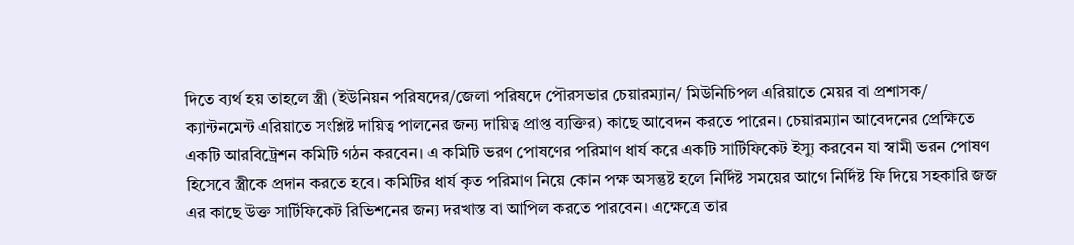দিতে ব্যর্থ হয় তাহলে স্ত্রী (ইউনিয়ন পরিষদের/জেলা পরিষদে পৌরসভার চেয়ারম্যান/ মিউনিচিপল এরিয়াতে মেয়র বা প্রশাসক/ ক্যান্টনমেন্ট এরিয়াতে সংশ্লিষ্ট দায়িত্ব পালনের জন্য দায়িত্ব প্রাপ্ত ব্যক্তির) কাছে আবেদন করতে পারেন। চেয়ারম্যান আবেদনের প্রেক্ষিতে একটি আরবিট্রেশন কমিটি গঠন করবেন। এ কমিটি ভরণ পোষণের পরিমাণ ধার্য করে একটি সার্টিফিকেট ইস্যু করবেন যা স্বামী ভরন পোষণ হিসেবে স্ত্রীকে প্রদান করতে হবে। কমিটির ধার্য কৃত পরিমাণ নিয়ে কোন পক্ষ অসন্তুষ্ট হলে নির্দিষ্ট সময়ের আগে নির্দিষ্ট ফি দিয়ে সহকারি জজ এর কাছে উক্ত সার্টিফিকেট রিভিশনের জন্য দরখাস্ত বা আপিল করতে পারবেন। এক্ষেত্রে তার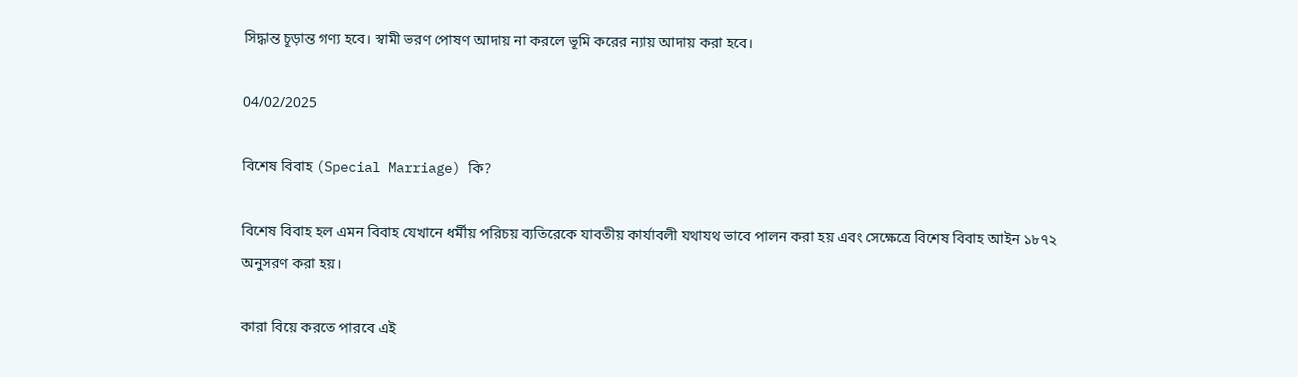সিদ্ধান্ত চূড়ান্ত গণ্য হবে। স্বামী ভরণ পোষণ আদায় না করলে ভূমি করের ন্যায় আদায় করা হবে।

04/02/2025

বিশেষ বিবাহ (Special Marriage) কি?

বিশেষ বিবাহ হল এমন বিবাহ যেখানে ধর্মীয় পরিচয় ব্যতিরেকে যাবতীয় কার্যাবলী যথাযথ ভাবে পালন করা হয় এবং সেক্ষেত্রে বিশেষ বিবাহ আইন ১৮৭২ অনুসরণ করা হয়।

কারা বিয়ে করতে পারবে এই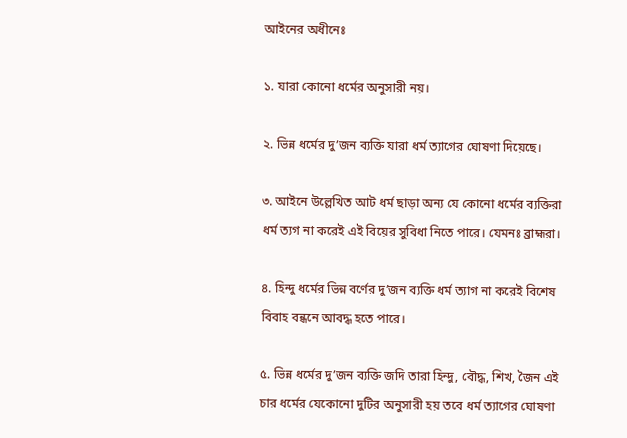আইনের অধীনেঃ

১. যারা কোনো ধর্মের অনুসারী নয়।

২. ভিন্ন ধর্মের দু’জন ব্যক্তি যারা ধর্ম ত্যাগের ঘোষণা দিয়েছে।

৩. আইনে উল্লেখিত আট ধর্ম ছাড়া অন্য যে কোনো ধর্মের ব্যক্তিরা ধর্ম ত্যগ না করেই এই বিয়ের সুবিধা নিতে পারে। যেমনঃ ব্রাহ্মরা।

৪. হিন্দু ধর্মের ভিন্ন বর্ণের দু’জন ব্যক্তি ধর্ম ত্যাগ না করেই বিশেষ বিবাহ বন্ধনে আবদ্ধ হতে পারে।

৫. ভিন্ন ধর্মের দু’জন ব্যক্তি জদি তারা হিন্দু, বৌদ্ধ, শিখ, জৈন এই চার ধর্মের যেকোনো দুটির অনুসারী হয় তবে ধর্ম ত্যাগের ঘোষণা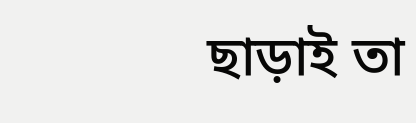ছাড়াই তা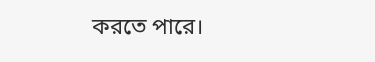করতে পারে।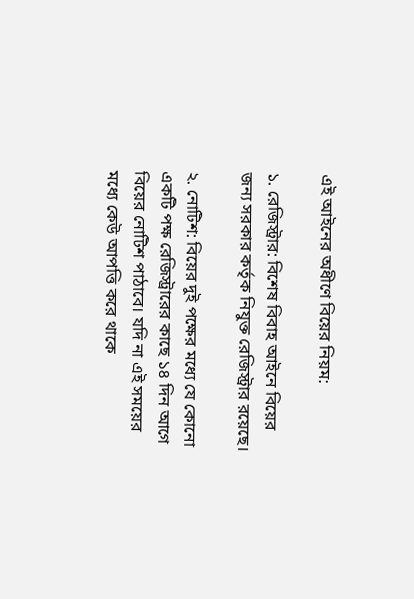এই আইনের অধীণে বিয়ের নিয়ম:

১. রেজিস্ট্রার: বিশেষ বিবাহ আইনে বিয়ের জন্য সরকার কর্তৃক নিযুক্ত রেজিস্ট্রার রয়েছে।

২. নোটিশ: বিয়ের দুই পক্ষের মধ্যে যে কোনো একটি পক্ষ রেজিস্ট্রারের কাছে ১৪ দিন আগে বিয়ের নোটিশ পাঠাবে। যদি না এই সময়ের মধ্যে কেউ আপত্তি করে থাকে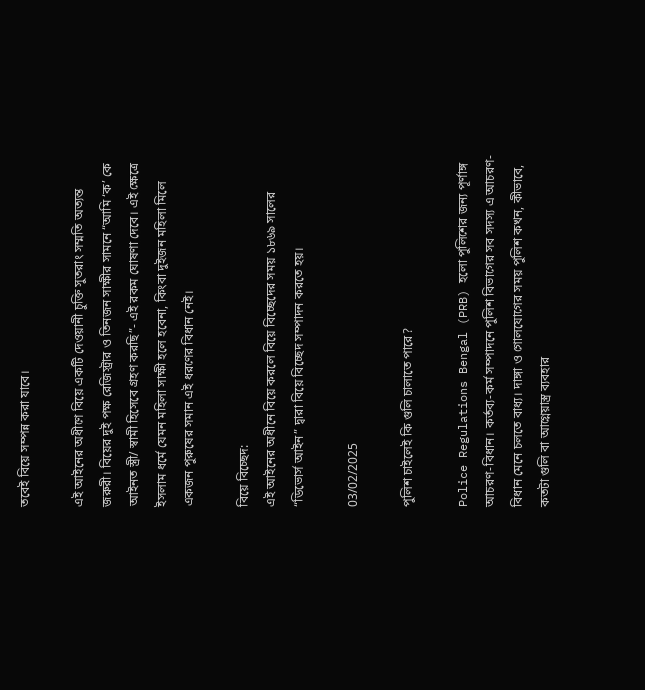তবেই বিয়ে সম্পন্ন করা যাবে।

এই আইনের অধীণে বিয়ে একটি দেওয়ানী চুক্তি সুতরাং সম্মতি অত্যন্ত জরুরী। বিয়ের দুই পক্ষ রেজিস্ট্রার ও তিনজন সাক্ষীর সামনে “আমি ‘ক’ কে আইনত স্ত্রী/ স্বামী হিসেবে গ্রহণ করছি”- এই রকম ঘোষণা দেবে। এই ক্ষেত্রে ইসলাম ধর্মে যেমন মহিলা সাক্ষী হলে হবেনা, কিংবা দুইজন মহিলা মিলে একজন পুরুষের সমান এই ধরণের বিধান নেই।

বিয়ে বিচ্ছেদ:
এই আইনের অধীনে বিয়ে করলে বিয়ে বিচ্ছেদের সময় ১৮৬৯ সালের “ডিভোর্স আইন” দ্বারা বিয়ে বিচ্ছেদ সম্পাদন করতে হয়।

03/02/2025

পুলিশ চাইলেই কি গুলি চালাতে পারে?

Police Regulations Bengal (PRB) হলো পুলিশের জন্য পূর্ণাঙ্গ আচরণ-বিধান। কর্তব্য-কর্ম সম্পাদনে পুলিশ বিভাগের সব সদস্য এ আচরণ-বিধান মেনে চলতে বাধ্য। দাঙ্গা ও গোলযোগের সময় পুলিশ কখন, কীভাবে, কতটা গুলি বা আগ্নেয়াস্ত্র ব্যবহার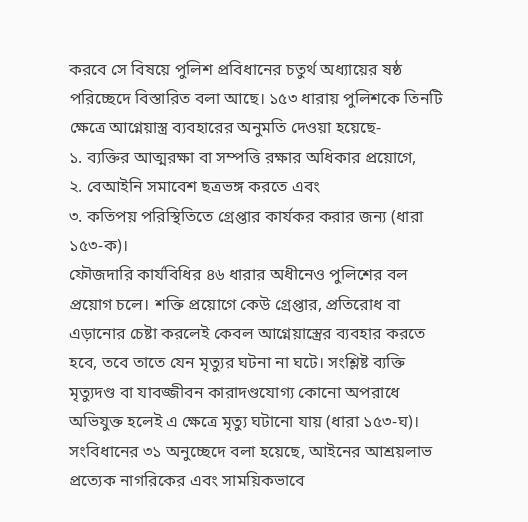করবে সে বিষয়ে পুলিশ প্রবিধানের চতুর্থ অধ্যায়ের ষষ্ঠ পরিচ্ছেদে বিস্তারিত বলা আছে। ১৫৩ ধারায় পুলিশকে তিনটি ক্ষেত্রে আগ্নেয়াস্ত্র ব্যবহারের অনুমতি দেওয়া হয়েছে-
১. ব্যক্তির আত্মরক্ষা বা সম্পত্তি রক্ষার অধিকার প্রয়োগে,
২. বেআইনি সমাবেশ ছত্রভঙ্গ করতে এবং
৩. কতিপয় পরিস্থিতিতে গ্রেপ্তার কার্যকর করার জন্য (ধারা ১৫৩-ক)।
ফৌজদারি কার্যবিধির ৪৬ ধারার অধীনেও পুলিশের বল প্রয়োগ চলে। শক্তি প্রয়োগে কেউ গ্রেপ্তার, প্রতিরোধ বা এড়ানোর চেষ্টা করলেই কেবল আগ্নেয়াস্ত্রের ব্যবহার করতে হবে, তবে তাতে যেন মৃত্যুর ঘটনা না ঘটে। সংশ্লিষ্ট ব্যক্তি মৃত্যুদণ্ড বা যাবজ্জীবন কারাদণ্ডযোগ্য কোনো অপরাধে অভিযুক্ত হলেই এ ক্ষেত্রে মৃত্যু ঘটানো যায় (ধারা ১৫৩-ঘ)। সংবিধানের ৩১ অনুচ্ছেদে বলা হয়েছে, আইনের আশ্রয়লাভ প্রত্যেক নাগরিকের এবং সাময়িকভাবে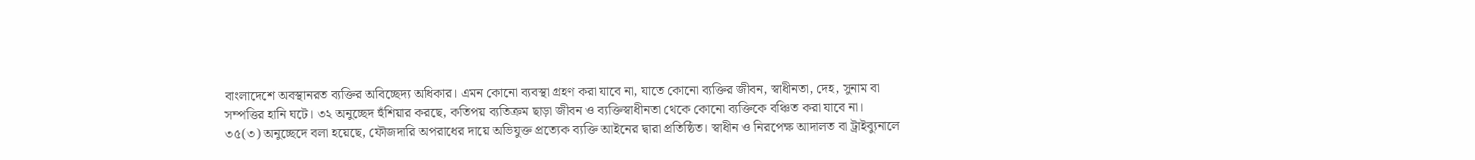বাংলাদেশে অবস্থানরত ব্যক্তির অবিচ্ছেদ্য অধিকার। এমন কোনো ব্যবস্থা গ্রহণ করা যাবে না, যাতে কোনো ব্যক্তির জীবন, স্বাধীনতা, দেহ, সুনাম বা সম্পত্তির হানি ঘটে। ৩২ অনুচ্ছেদ হুঁশিয়ার করছে, কতিপয় ব্যতিক্রম ছাড়া জীবন ও ব্যক্তিস্বাধীনতা থেকে কোনো ব্যক্তিকে বঞ্চিত করা যাবে না। ৩৫(৩) অনুচ্ছেদে বলা হয়েছে, ফৌজদারি অপরাধের দায়ে অভিযুক্ত প্রত্যেক ব্যক্তি আইনের দ্বারা প্রতিষ্ঠিত। স্বাধীন ও নিরপেক্ষ আদালত বা ট্রাইব্যুনালে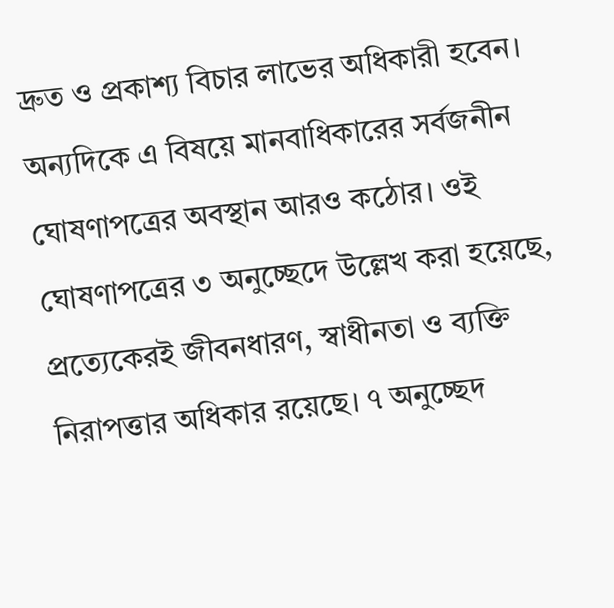দ্রুত ও প্রকাশ্য বিচার লাভের অধিকারী হবেন। অন্যদিকে এ বিষয়ে মানবাধিকারের সর্বজনীন ঘোষণাপত্রের অবস্থান আরও কঠোর। ওই ঘোষণাপত্রের ৩ অনুচ্ছেদে উল্লেখ করা হয়েছে, প্রত্যেকেরই জীবনধারণ, স্বাধীনতা ও ব্যক্তি নিরাপত্তার অধিকার রয়েছে। ৭ অনুচ্ছেদ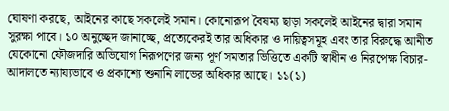ঘোষণা করছে, আইনের কাছে সকলেই সমান। কোনোরূপ বৈষম্য ছাড়া সকলেই আইনের দ্বারা সমান সুরক্ষা পাবে। ১০ অনুচ্ছেদ জানাচ্ছে, প্রত্যেকেরই তার অধিকার ও দায়িত্বসমূহ এবং তার বিরুদ্ধে আনীত যেকোনো ফৌজদারি অভিযোগ নিরূপণের জন্য পূর্ণ সমতার ভিত্তিতে একটি স্বাধীন ও নিরপেক্ষ বিচার-আদালতে ন্যায্যভাবে ও প্রকাশ্যে শুনানি লাভের অধিকার আছে। ১১(১)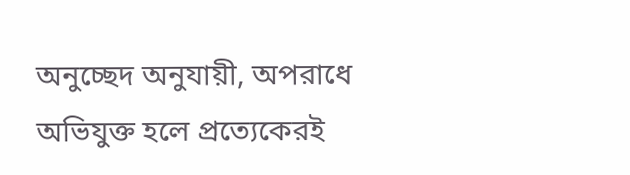অনুচ্ছেদ অনুযায়ী, অপরাধে অভিযুক্ত হলে প্রত্যেকেরই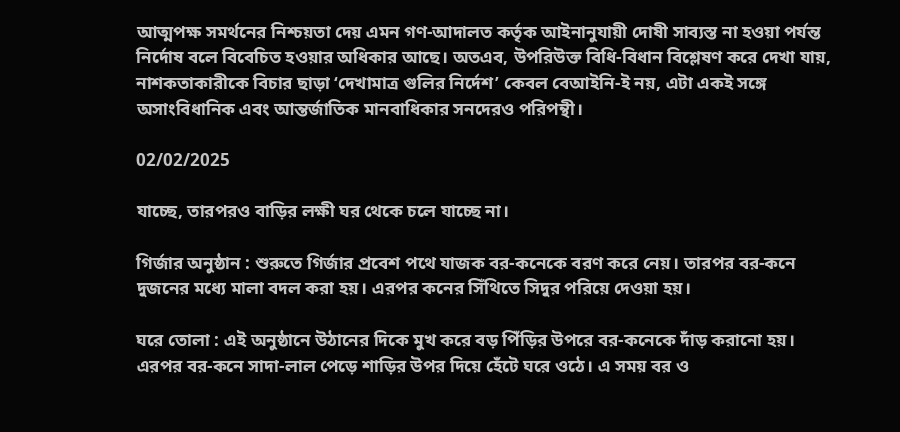আত্মপক্ষ সমর্থনের নিশ্চয়তা দেয় এমন গণ-আদালত কর্তৃক আইনানুযায়ী দোষী সাব্যস্ত না হওয়া পর্যন্ত নির্দোষ বলে বিবেচিত হওয়ার অধিকার আছে। অতএব, উপরিউক্ত বিধি-বিধান বিশ্লেষণ করে দেখা যায়, নাশকতাকারীকে বিচার ছাড়া ‘দেখামাত্র গুলির নির্দেশ’ কেবল বেআইনি-ই নয়, এটা একই সঙ্গে অসাংবিধানিক এবং আন্তর্জাতিক মানবাধিকার সনদেরও পরিপন্থী।

02/02/2025

যাচ্ছে, তারপরও বাড়ির লক্ষী ঘর থেকে চলে যাচ্ছে না।

গির্জার অনুষ্ঠান : শুরুতে গির্জার প্রবেশ পথে যাজক বর-কনেকে বরণ করে নেয়। তারপর বর-কনে দুজনের মধ্যে মালা বদল করা হয়। এরপর কনের সিঁথিতে সিদুর পরিয়ে দেওয়া হয়।

ঘরে তোলা : এই অনুষ্ঠানে উঠানের দিকে মুখ করে বড় পিঁড়ির উপরে বর-কনেকে দাঁড় করানো হয়। এরপর বর-কনে সাদা-লাল পেড়ে শাড়ির উপর দিয়ে হেঁটে ঘরে ওঠে। এ সময় বর ও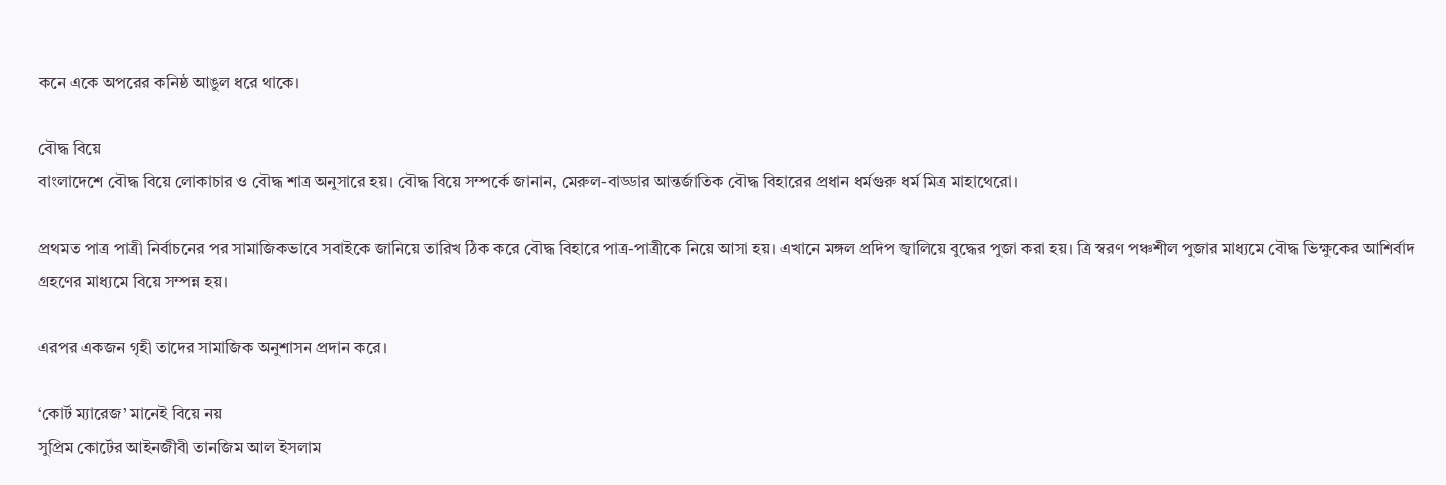কনে একে অপরের কনিষ্ঠ আঙুল ধরে থাকে।

বৌদ্ধ বিয়ে
বাংলাদেশে বৌদ্ধ বিয়ে লোকাচার ও বৌদ্ধ শাত্র অনুসারে হয়। বৌদ্ধ বিয়ে সম্পর্কে জানান, মেরুল-বাড্ডার আন্তর্জাতিক বৌদ্ধ বিহারের প্রধান ধর্মগুরু ধর্ম মিত্র মাহাথেরো।

প্রথমত পাত্র পাত্রী নির্বাচনের পর সামাজিকভাবে সবাইকে জানিয়ে তারিখ ঠিক করে বৌদ্ধ বিহারে পাত্র-পাত্রীকে নিয়ে আসা হয়। এখানে মঙ্গল প্রদিপ জ্বালিয়ে বুদ্ধের পুজা করা হয়। ত্রি স্বরণ পঞ্চশীল পুজার মাধ্যমে বৌদ্ধ ভিক্ষুকের আশির্বাদ গ্রহণের মাধ্যমে বিয়ে সম্পন্ন হয়।

এরপর একজন গৃহী তাদের সামাজিক অনুশাসন প্রদান করে।

‘কোর্ট ম্যারেজ’ মানেই বিয়ে নয়
সুপ্রিম কোর্টের আইনজীবী তানজিম আল ইসলাম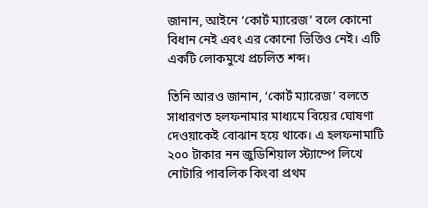জানান, আইনে ‘কোর্ট ম্যারেজ’ বলে কোনো বিধান নেই এবং এর কোনো ভিত্তিও নেই। এটি একটি লোকমুখে প্রচলিত শব্দ।

তিনি আরও জানান, ‘কোর্ট ম্যারেজ’ বলতে সাধারণত হলফনামার মাধ্যমে বিয়ের ঘোষণা দেওয়াকেই বোঝান হয়ে থাকে। এ হলফনামাটি ২০০ টাকার নন জুডিশিয়াল স্ট্যাম্পে লিখে নোটারি পাবলিক কিংবা প্রথম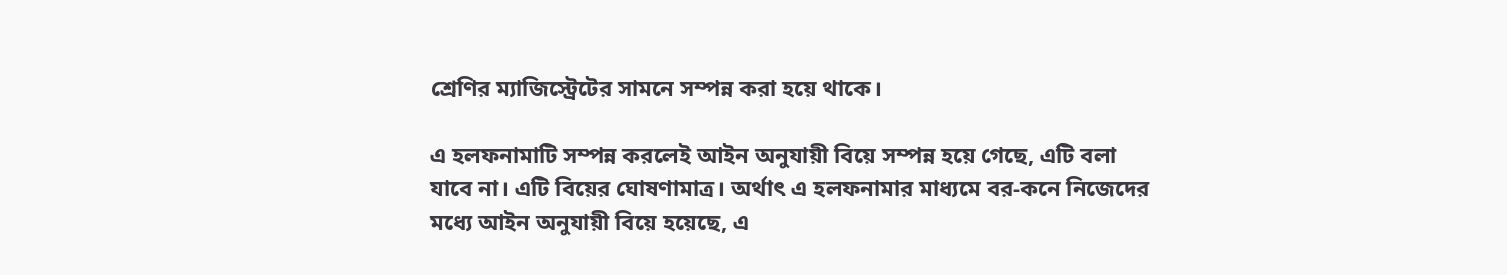শ্রেণির ম্যাজিস্ট্রেটের সামনে সম্পন্ন করা হয়ে থাকে।

এ হলফনামাটি সম্পন্ন করলেই আইন অনুযায়ী বিয়ে সম্পন্ন হয়ে গেছে, এটি বলা যাবে না। এটি বিয়ের ঘোষণামাত্র। অর্থাৎ এ হলফনামার মাধ্যমে বর-কনে নিজেদের মধ্যে আইন অনুযায়ী বিয়ে হয়েছে, এ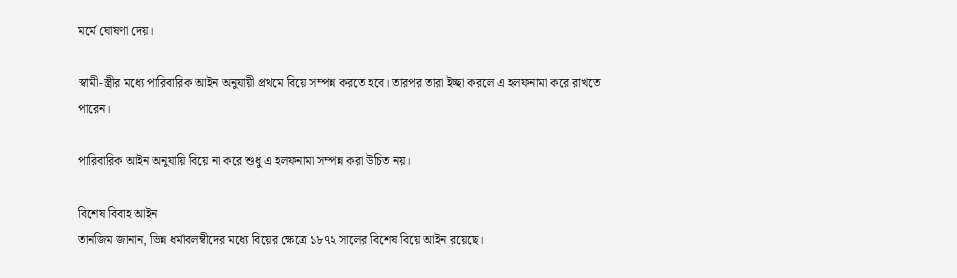মর্মে ঘোষণা দেয়।

স্বামী-স্ত্রীর মধ্যে পারিবারিক আইন অনুযায়ী প্রথমে বিয়ে সম্পন্ন করতে হবে। তারপর তারা ইচ্ছা করলে এ হলফনামা করে রাখতে পারেন।

পারিবারিক আইন অনুযায়ি বিয়ে না করে শুধু এ হলফনামা সম্পন্ন করা উচিত নয়।

বিশেষ বিবাহ আইন
তানজিম জানান, ভিন্ন ধর্মাবলম্বীদের মধ্যে বিয়ের ক্ষেত্রে ১৮৭২ সালের বিশেষ বিয়ে আইন রয়েছে।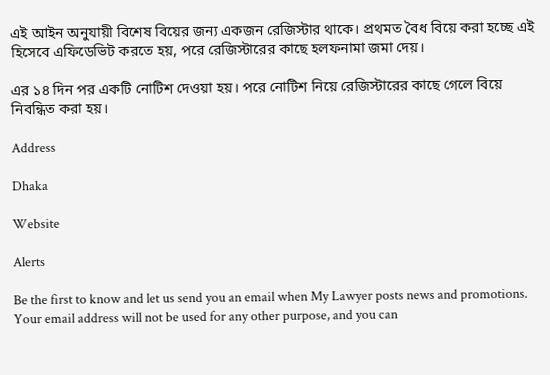এই আইন অনুযায়ী বিশেষ বিয়ের জন্য একজন রেজিস্টার থাকে। প্রথমত বৈধ বিয়ে করা হচ্ছে এই হিসেবে এফিডেভিট করতে হয়, পরে রেজিস্টারের কাছে হলফনামা জমা দেয়।

এর ১৪ দিন পর একটি নোটিশ দেওয়া হয়। পরে নোটিশ নিয়ে রেজিস্টারের কাছে গেলে বিয়ে নিবন্ধিত করা হয়।

Address

Dhaka

Website

Alerts

Be the first to know and let us send you an email when My Lawyer posts news and promotions. Your email address will not be used for any other purpose, and you can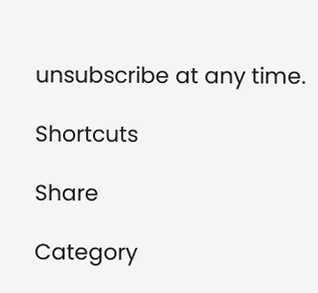unsubscribe at any time.

Shortcuts

Share

Category